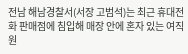전남 해남경찰서(서장 고범석)는 최근 휴대전화 판매점에 침입해 매장 안에 혼자 있는 여직원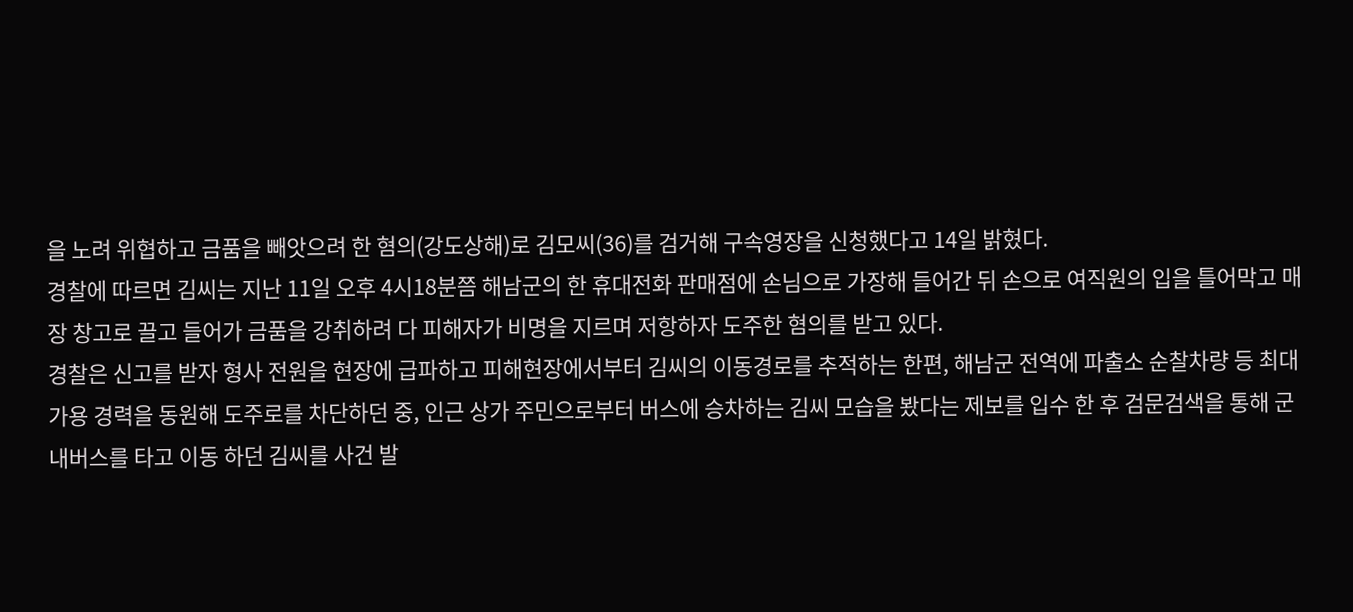을 노려 위협하고 금품을 빼앗으려 한 혐의(강도상해)로 김모씨(36)를 검거해 구속영장을 신청했다고 14일 밝혔다.
경찰에 따르면 김씨는 지난 11일 오후 4시18분쯤 해남군의 한 휴대전화 판매점에 손님으로 가장해 들어간 뒤 손으로 여직원의 입을 틀어막고 매장 창고로 끌고 들어가 금품을 강취하려 다 피해자가 비명을 지르며 저항하자 도주한 혐의를 받고 있다.
경찰은 신고를 받자 형사 전원을 현장에 급파하고 피해현장에서부터 김씨의 이동경로를 추적하는 한편, 해남군 전역에 파출소 순찰차량 등 최대 가용 경력을 동원해 도주로를 차단하던 중, 인근 상가 주민으로부터 버스에 승차하는 김씨 모습을 봤다는 제보를 입수 한 후 검문검색을 통해 군내버스를 타고 이동 하던 김씨를 사건 발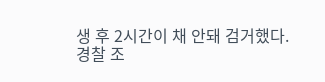생 후 2시간이 채 안돼 검거했다.
경찰 조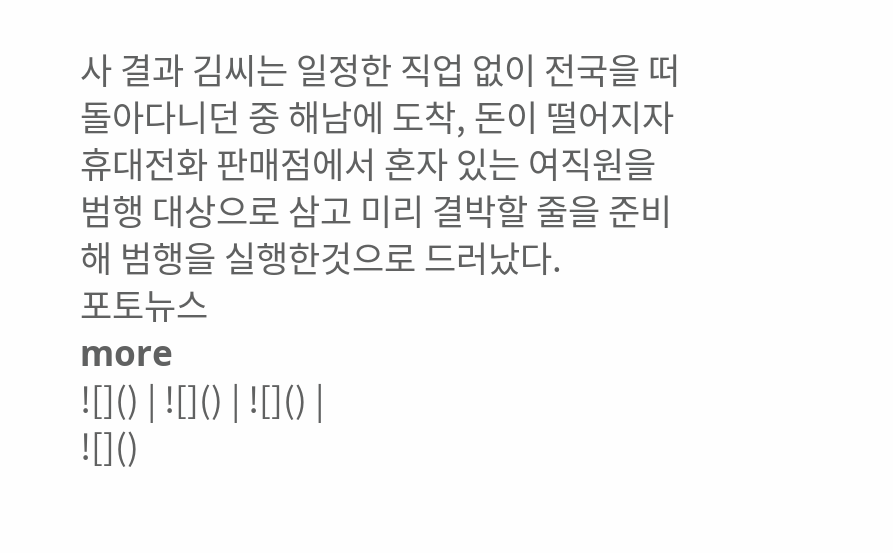사 결과 김씨는 일정한 직업 없이 전국을 떠돌아다니던 중 해남에 도착, 돈이 떨어지자 휴대전화 판매점에서 혼자 있는 여직원을 범행 대상으로 삼고 미리 결박할 줄을 준비해 범행을 실행한것으로 드러났다.
포토뉴스
more
![]() | ![]() | ![]() |
![]()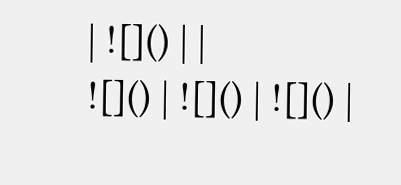| ![]() | |
![]() | ![]() | ![]() |